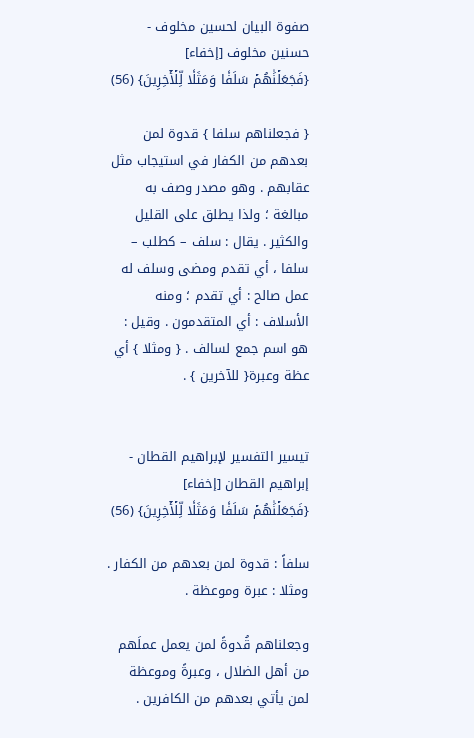صفوة البيان لحسين مخلوف - حسنين مخلوف [إخفاء]
{فَجَعَلۡنَٰهُمۡ سَلَفٗا وَمَثَلٗا لِّلۡأٓخِرِينَ} (56)

{ فجعلناهم سلفا } قدوة لمن بعدهم من الكفار في استيجاب مثل عقابهم . وهو مصدر وصف به مبالغة ؛ ولذا يطلق على القليل والكثير . يقال : سلف – كطلب – سلفا ، أي تقدم ومضى وسلف له عمل صالح : أي تقدم ؛ ومنه الأسلاف : أي المتقدمون . وقيل : هو اسم جمع لسالف . { ومثلا } أي عظة وعبرة{ للآخرين } .


تيسير التفسير لإبراهيم القطان - إبراهيم القطان [إخفاء]
{فَجَعَلۡنَٰهُمۡ سَلَفٗا وَمَثَلٗا لِّلۡأٓخِرِينَ} (56)

سلفاً : قدوة لمن بعدهم من الكفار . ومثلا : عبرة وموعظة .

وجعلناهم قُدوةً لمن يعمل عملَهم من أهل الضلال ، وعبرةً وموعظة لمن يأتي بعدهم من الكافرين .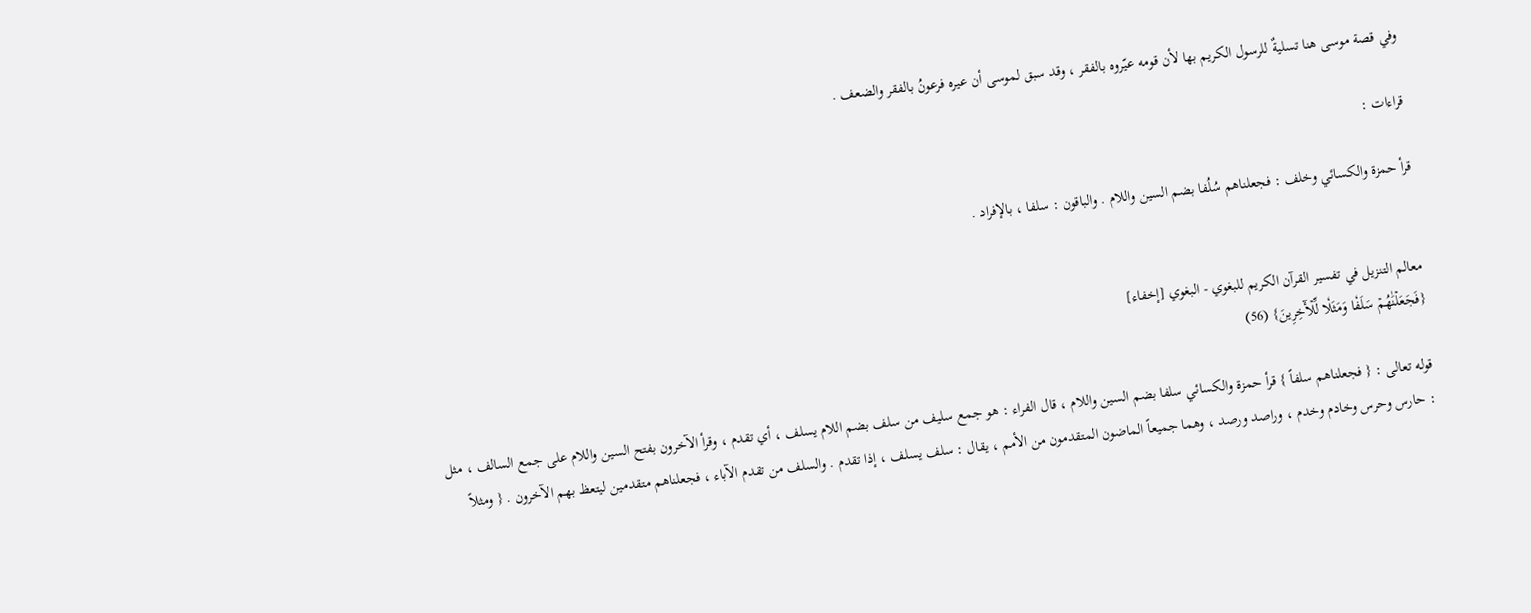وفي قصة موسى هنا تسليةٌ للرسول الكريم بها لأن قومه عيّروه بالفقر ، وقد سبق لموسى أن عيره فرعونُ بالفقر والضعف .

قراءات :

قرأ حمزة والكسائي وخلف : فجعلناهم سُلُفا بضم السين واللام . والباقون : سلفا ، بالإفراد .


معالم التنزيل في تفسير القرآن الكريم للبغوي - البغوي [إخفاء]
{فَجَعَلۡنَٰهُمۡ سَلَفٗا وَمَثَلٗا لِّلۡأٓخِرِينَ} (56)

قوله تعالى : { فجعلناهم سلفاً } قرأ حمزة والكسائي سلفا بضم السين واللام ، قال الفراء : هو جمع سليف من سلف بضم اللام يسلف ، أي تقدم ، وقرأ الآخرون بفتح السين واللام على جمع السالف ، مثل : حارس وحرس وخادم وخدم ، وراصد ورصد ، وهما جميعاً الماضون المتقدمون من الأمم ، يقال : سلف يسلف ، إذا تقدم . والسلف من تقدم الآباء ، فجعلناهم متقدمين ليتعظ بهم الآخرون . { ومثلاً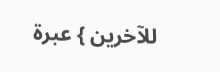للآخرين } عبرة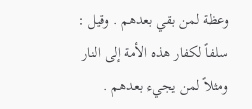وعظة لمن بقي بعدهم . وقيل : سلفاً لكفار هذه الأمة إلى النار ومثلاً لمن يجيء بعدهم .